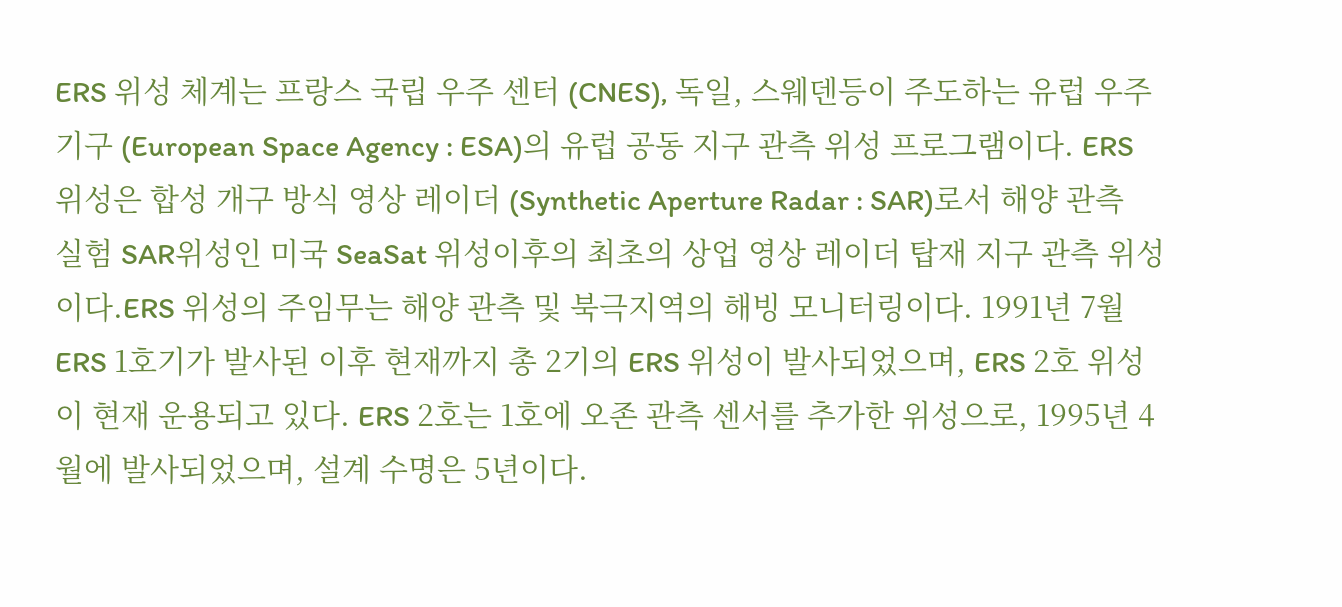ERS 위성 체계는 프랑스 국립 우주 센터 (CNES), 독일, 스웨덴등이 주도하는 유럽 우주 기구 (European Space Agency : ESA)의 유럽 공동 지구 관측 위성 프로그램이다. ERS 위성은 합성 개구 방식 영상 레이더 (Synthetic Aperture Radar : SAR)로서 해양 관측 실험 SAR위성인 미국 SeaSat 위성이후의 최초의 상업 영상 레이더 탑재 지구 관측 위성이다.ERS 위성의 주임무는 해양 관측 및 북극지역의 해빙 모니터링이다. 1991년 7월 ERS 1호기가 발사된 이후 현재까지 총 2기의 ERS 위성이 발사되었으며, ERS 2호 위성이 현재 운용되고 있다. ERS 2호는 1호에 오존 관측 센서를 추가한 위성으로, 1995년 4월에 발사되었으며, 설계 수명은 5년이다.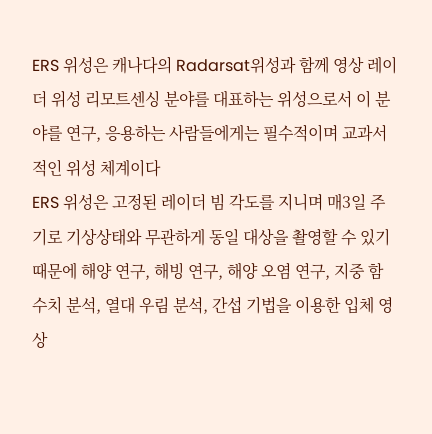ERS 위성은 캐나다의 Radarsat위성과 함께 영상 레이더 위성 리모트센싱 분야를 대표하는 위성으로서 이 분야를 연구, 응용하는 사람들에게는 필수적이며 교과서적인 위성 체계이다
ERS 위성은 고정된 레이더 빔 각도를 지니며 매3일 주기로 기상상태와 무관하게 동일 대상을 촬영할 수 있기 때문에 해양 연구, 해빙 연구, 해양 오염 연구, 지중 함수치 분석, 열대 우림 분석, 간섭 기법을 이용한 입체 영상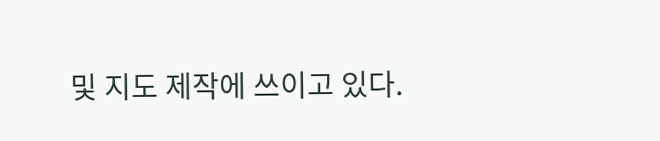및 지도 제작에 쓰이고 있다.